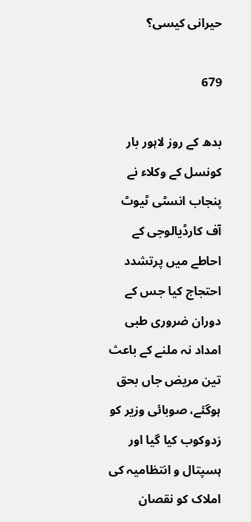حیرانی کیسی؟

679

بدھ کے روز لاہور بار کونسل کے وکلاء نے پنجاب انسٹی ٹیوٹ آف کارڈیالوجی کے احاطے میں پرتشدد احتجاج کیا جس کے دوران ضروری طبی امداد نہ ملنے کے باعث تین مریض جاں بحق ہوگئے، صوبائی وزیر کو زدوکوب کیا گیا اور ہسپتال و انتظامیہ کی املاک کو نقصان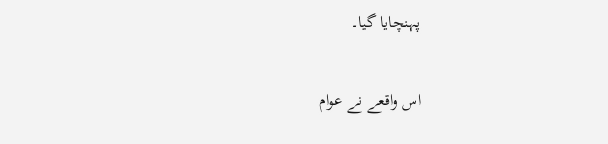پہنچایا گیا۔

اس واقعے نے عوام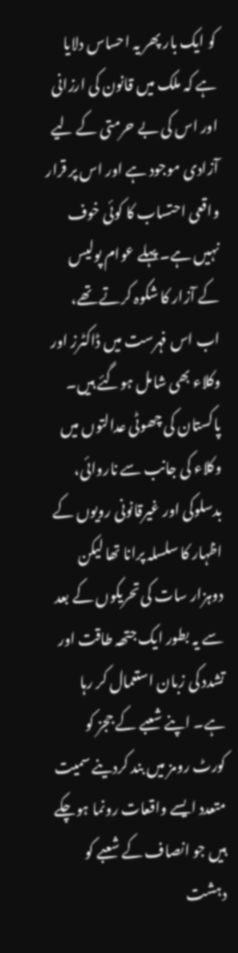کو ایک بار پھر یہ احساس دلایا ہے کہ ملک میں قانون کی ارزانی اور اس کی بے حرمتی کے لیے آزادی موجود ہے اور اس پر قرار واقعی احتساب کا کوئی خوف نہیں ہے۔ پہلے عوام پولیس کے آزار کا شکوہ کرتے تھے، اب اس فہرست میں ڈاکٹرز اور وکلاء بھی شامل ہوگئے ہیں۔ پاکستان کی چھوٹی عدالتوں میں وکلاء کی جانب سے ناروائی، بدسلوکی اور غیرقانونی رویوں کے اظہار کا سلسلہ پرانا تھا لیکن دوہزار سات کی تحریکوں کے بعد سے یہ بطور ایک جتھہ طاقت اور تشدد کی زبان استعمال کر رہا ہے۔ اپنے شعبے کے ججز کو کورٹ رومز میں بند کردینے سمیت متعدد ایسے واقعات رونما ہوچکے ہیں جو انصاف کے شعبے کو دہشت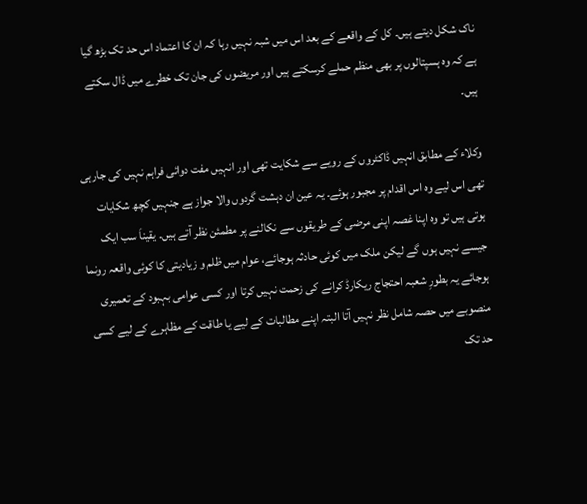ناک شکل دیتے ہیں۔ کل کے واقعے کے بعد اس میں شبہ نہیں رہا کہ ان کا اعتماد اس حد تک بڑھ گیا ہے کہ وہ ہسپتالوں پر بھی منظم حملے کرسکتے ہیں اور مریضوں کی جان تک خطرے میں ڈال سکتے ہیں۔

وکلاء کے مطابق انہیں ڈاکٹروں کے رویے سے شکایت تھی اور انہیں مفت دوائی فراہم نہیں کی جارہی تھی اس لیے وہ اس اقدام پر مجبور ہوئے۔ یہ عین ان دہشت گردوں والا جواز ہے جنہیں کچھ شکایات ہوتی ہیں تو وہ اپنا غصہ اپنی مرضی کے طریقوں سے نکالنے پر مطمئن نظر آتے ہیں۔ یقیناَ سب ایک جیسے نہیں ہوں گے لیکن ملک میں کوئی حادثہ ہوجائے، عوام میں ظلم و زیادیتی کا کوئی واقعہ رونما ہوجائے یہ بطورِ شعبہ احتجاج ریکارڈ کرانے کی زحمت نہیں کرتا اور کسی عوامی بہبود کے تعمیری منصوبے میں حصہ شامل نظر نہیں آتا البتہ اپنے مطالبات کے لیے یا طاقت کے مظاہرے کے لیے کسی حد تک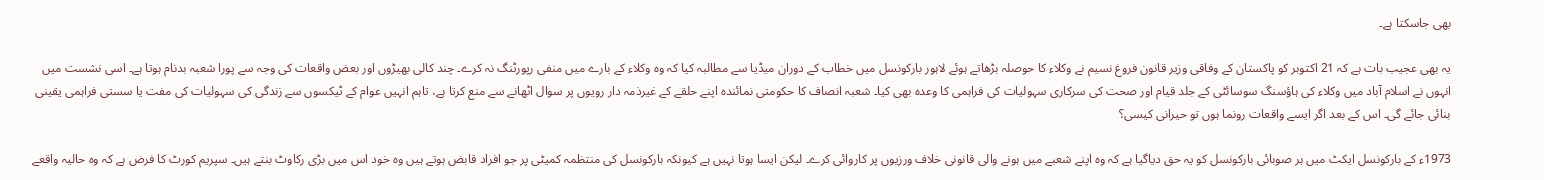بھی جاسکتا ہے۔

یہ بھی عجیب بات ہے کہ 21 اکتوبر کو پاکستان کے وفاقی وزیر قانون فروغ نسیم نے وکلاء کا حوصلہ بڑھاتے ہوئے لاہور بارکونسل میں خطاب کے دوران میڈیا سے مطالبہ کیا کہ وہ وکلاء کے بارے میں منفی رپورٹنگ نہ کرے۔ چند کالی بھیڑوں اور بعض واقعات کی وجہ سے پورا شعبہ بدنام ہوتا ہے۔ اسی نشست میں انہوں نے اسلام آباد میں وکلاء کی ہاؤسنگ سوسائٹی کے جلد قیام اور صحت کی سرکاری سہولیات کی فراہمی کا وعدہ بھی کیا۔ شعبہ انصاف کا حکومتی نمائندہ اپنے حلقے کے غیرذمہ دار رویوں پر سوال اٹھانے سے منع کرتا ہے، تاہم انہیں عوام کے ٹیکسوں سے زندگی کی سہولیات کی مفت یا سستی فراہمی یقینی بنائی جائے گی۔ اس کے بعد اگر ایسے واقعات رونما ہوں تو حیرانی کیسی؟

1973ء کے بارکونسل ایکٹ میں ہر صوبائی بارکونسل کو یہ حق دیاگیا ہے کہ وہ اپنے شعبے میں ہونے والی قانونی خلاف ورزیوں پر کاروائی کرے۔ لیکن ایسا ہوتا نہیں ہے کیونکہ بارکونسل کی منتظمہ کمیٹی پر جو افراد قابض ہوتے ہیں وہ خود اس میں بڑی رکاوٹ بنتے ہیں۔ سپریم کورٹ کا فرض ہے کہ وہ حالیہ واقعے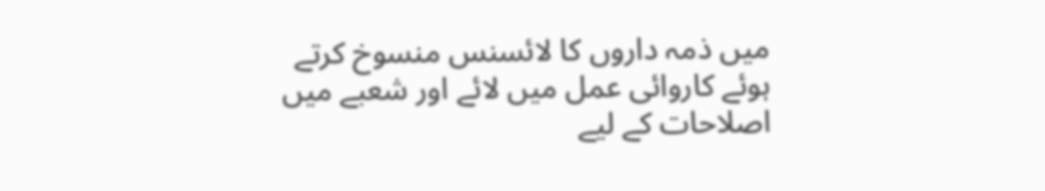میں ذمہ داروں کا لائسنس منسوخ کرتے ہوئے کاروائی عمل میں لائے اور شعبے میں اصلاحات کے لیے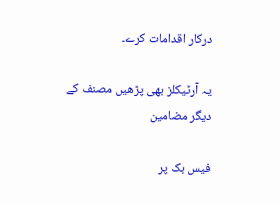درکار اقدامات کرے۔

یہ آرٹیکلز بھی پڑھیں مصنف کے دیگر مضامین

فیس بک پر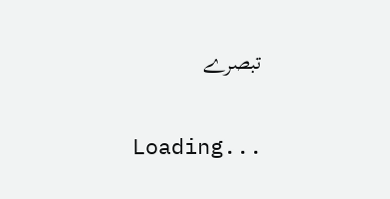تبصرے

Loading...